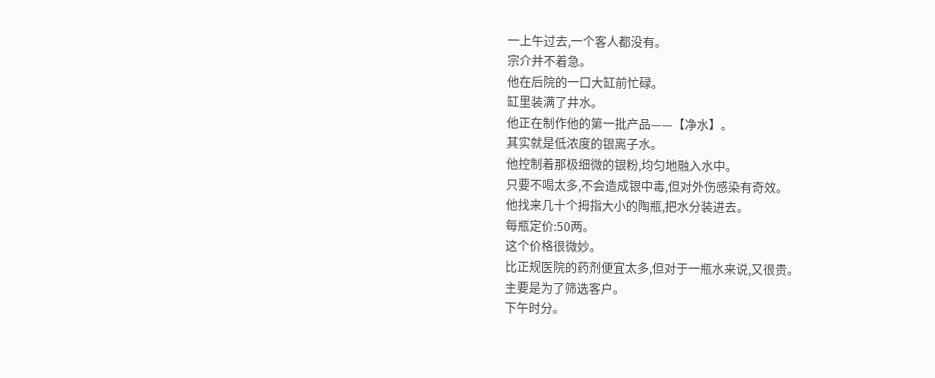一上午过去,一个客人都没有。
宗介并不着急。
他在后院的一口大缸前忙碌。
缸里装满了井水。
他正在制作他的第一批产品——【净水】。
其实就是低浓度的银离子水。
他控制着那极细微的银粉,均匀地融入水中。
只要不喝太多,不会造成银中毒,但对外伤感染有奇效。
他找来几十个拇指大小的陶瓶,把水分装进去。
每瓶定价:50两。
这个价格很微妙。
比正规医院的药剂便宜太多,但对于一瓶水来说,又很贵。
主要是为了筛选客户。
下午时分。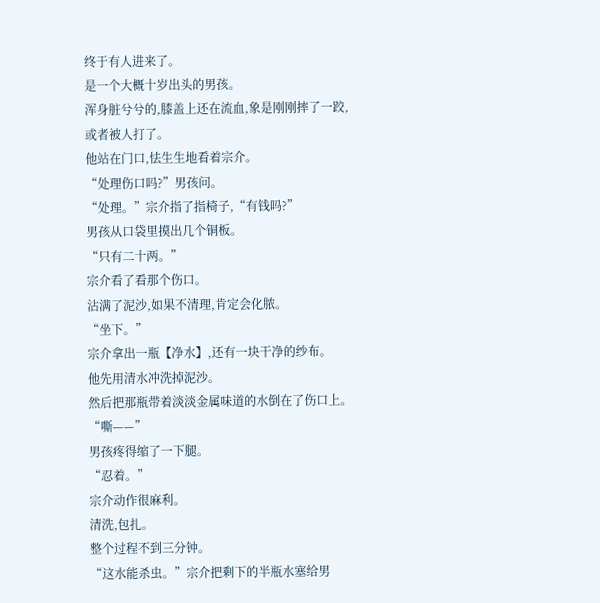终于有人进来了。
是一个大概十岁出头的男孩。
浑身脏兮兮的,膝盖上还在流血,象是刚刚摔了一跤,或者被人打了。
他站在门口,怯生生地看着宗介。
“处理伤口吗?”男孩问。
“处理。”宗介指了指椅子,“有钱吗?”
男孩从口袋里摸出几个铜板。
“只有二十两。”
宗介看了看那个伤口。
沾满了泥沙,如果不清理,肯定会化脓。
“坐下。”
宗介拿出一瓶【净水】,还有一块干净的纱布。
他先用清水冲洗掉泥沙。
然后把那瓶带着淡淡金属味道的水倒在了伤口上。
“嘶——”
男孩疼得缩了一下腿。
“忍着。”
宗介动作很麻利。
清洗,包扎。
整个过程不到三分钟。
“这水能杀虫。”宗介把剩下的半瓶水塞给男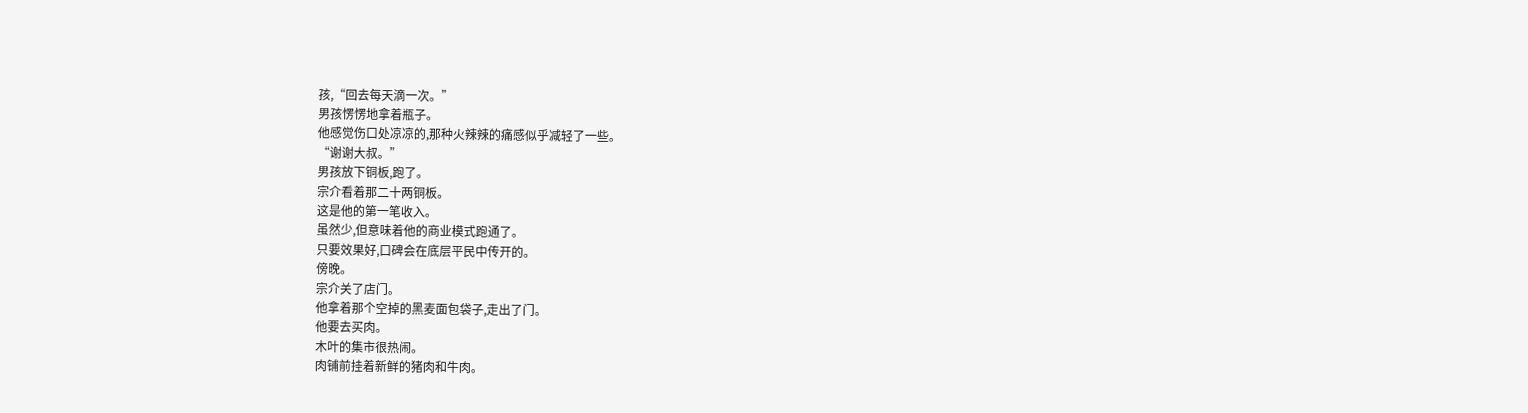孩,“回去每天滴一次。”
男孩愣愣地拿着瓶子。
他感觉伤口处凉凉的,那种火辣辣的痛感似乎减轻了一些。
“谢谢大叔。”
男孩放下铜板,跑了。
宗介看着那二十两铜板。
这是他的第一笔收入。
虽然少,但意味着他的商业模式跑通了。
只要效果好,口碑会在底层平民中传开的。
傍晚。
宗介关了店门。
他拿着那个空掉的黑麦面包袋子,走出了门。
他要去买肉。
木叶的集市很热闹。
肉铺前挂着新鲜的猪肉和牛肉。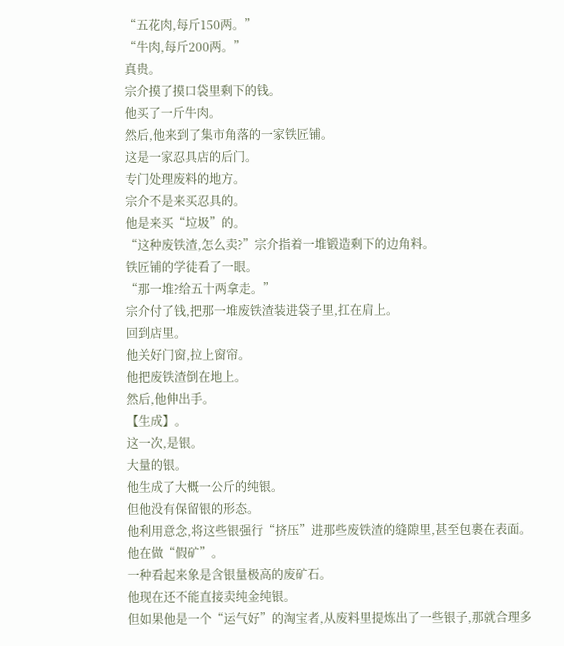“五花肉,每斤150两。”
“牛肉,每斤200两。”
真贵。
宗介摸了摸口袋里剩下的钱。
他买了一斤牛肉。
然后,他来到了集市角落的一家铁匠铺。
这是一家忍具店的后门。
专门处理废料的地方。
宗介不是来买忍具的。
他是来买“垃圾”的。
“这种废铁渣,怎么卖?”宗介指着一堆锻造剩下的边角料。
铁匠铺的学徒看了一眼。
“那一堆?给五十两拿走。”
宗介付了钱,把那一堆废铁渣装进袋子里,扛在肩上。
回到店里。
他关好门窗,拉上窗帘。
他把废铁渣倒在地上。
然后,他伸出手。
【生成】。
这一次,是银。
大量的银。
他生成了大概一公斤的纯银。
但他没有保留银的形态。
他利用意念,将这些银强行“挤压”进那些废铁渣的缝隙里,甚至包裹在表面。
他在做“假矿”。
一种看起来象是含银量极高的废矿石。
他现在还不能直接卖纯金纯银。
但如果他是一个“运气好”的淘宝者,从废料里提炼出了一些银子,那就合理多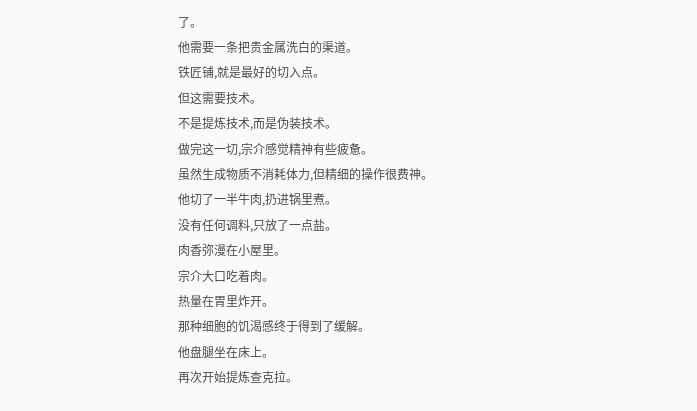了。
他需要一条把贵金属洗白的渠道。
铁匠铺,就是最好的切入点。
但这需要技术。
不是提炼技术,而是伪装技术。
做完这一切,宗介感觉精神有些疲惫。
虽然生成物质不消耗体力,但精细的操作很费神。
他切了一半牛肉,扔进锅里煮。
没有任何调料,只放了一点盐。
肉香弥漫在小屋里。
宗介大口吃着肉。
热量在胃里炸开。
那种细胞的饥渴感终于得到了缓解。
他盘腿坐在床上。
再次开始提炼查克拉。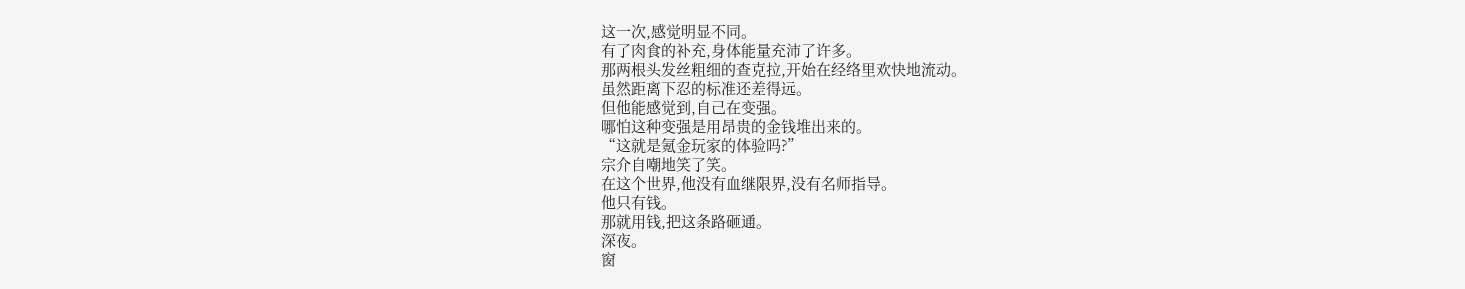这一次,感觉明显不同。
有了肉食的补充,身体能量充沛了许多。
那两根头发丝粗细的查克拉,开始在经络里欢快地流动。
虽然距离下忍的标准还差得远。
但他能感觉到,自己在变强。
哪怕这种变强是用昂贵的金钱堆出来的。
“这就是氪金玩家的体验吗?”
宗介自嘲地笑了笑。
在这个世界,他没有血继限界,没有名师指导。
他只有钱。
那就用钱,把这条路砸通。
深夜。
窗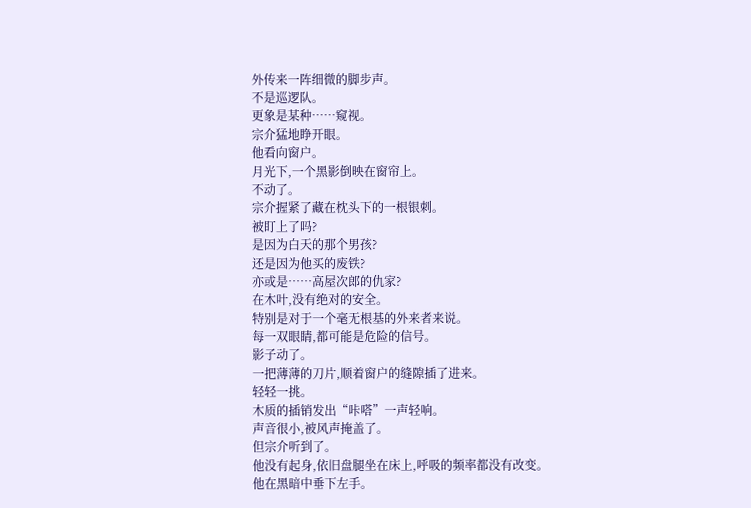外传来一阵细微的脚步声。
不是巡逻队。
更象是某种……窥视。
宗介猛地睁开眼。
他看向窗户。
月光下,一个黑影倒映在窗帘上。
不动了。
宗介握紧了藏在枕头下的一根银刺。
被盯上了吗?
是因为白天的那个男孩?
还是因为他买的废铁?
亦或是……高屋次郎的仇家?
在木叶,没有绝对的安全。
特别是对于一个毫无根基的外来者来说。
每一双眼睛,都可能是危险的信号。
影子动了。
一把薄薄的刀片,顺着窗户的缝隙插了进来。
轻轻一挑。
木质的插销发出“咔嗒”一声轻响。
声音很小,被风声掩盖了。
但宗介听到了。
他没有起身,依旧盘腿坐在床上,呼吸的频率都没有改变。
他在黑暗中垂下左手。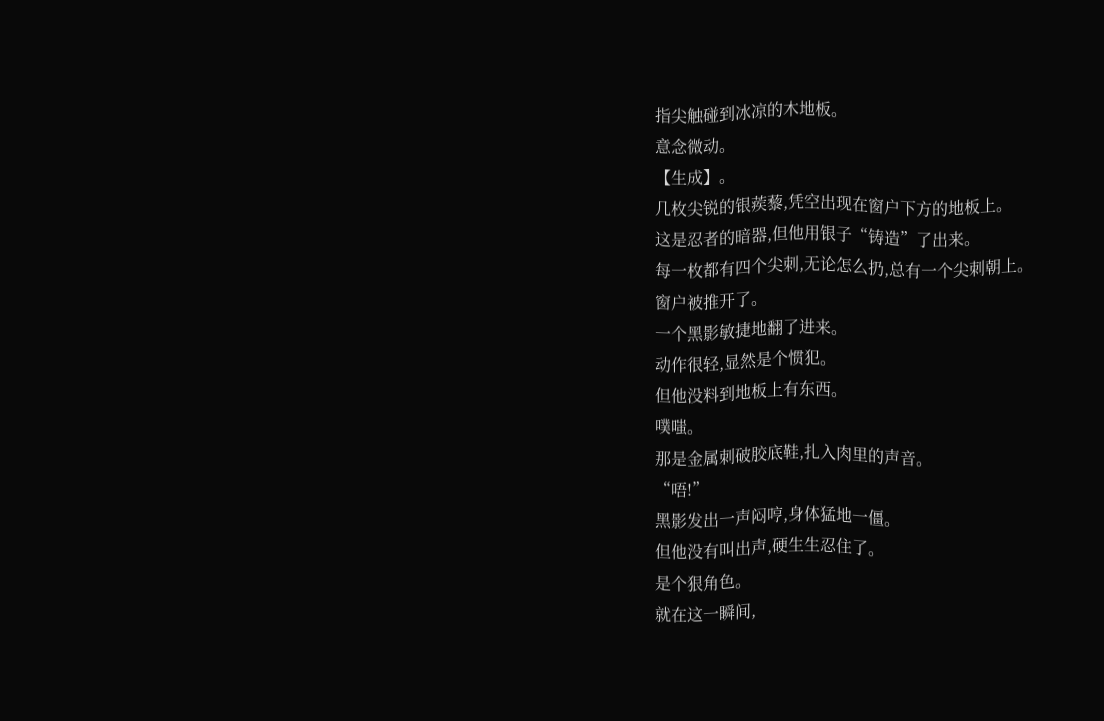指尖触碰到冰凉的木地板。
意念微动。
【生成】。
几枚尖锐的银蒺藜,凭空出现在窗户下方的地板上。
这是忍者的暗器,但他用银子“铸造”了出来。
每一枚都有四个尖刺,无论怎么扔,总有一个尖刺朝上。
窗户被推开了。
一个黑影敏捷地翻了进来。
动作很轻,显然是个惯犯。
但他没料到地板上有东西。
噗嗤。
那是金属刺破胶底鞋,扎入肉里的声音。
“唔!”
黑影发出一声闷哼,身体猛地一僵。
但他没有叫出声,硬生生忍住了。
是个狠角色。
就在这一瞬间,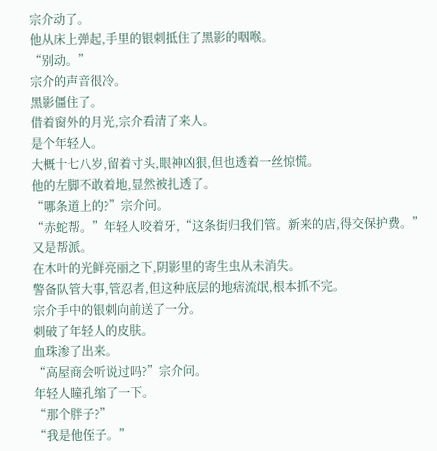宗介动了。
他从床上弹起,手里的银刺抵住了黑影的咽喉。
“别动。”
宗介的声音很冷。
黑影僵住了。
借着窗外的月光,宗介看清了来人。
是个年轻人。
大概十七八岁,留着寸头,眼神凶狠,但也透着一丝惊慌。
他的左脚不敢着地,显然被扎透了。
“哪条道上的?”宗介问。
“赤蛇帮。”年轻人咬着牙,“这条街归我们管。新来的店,得交保护费。”
又是帮派。
在木叶的光鲜亮丽之下,阴影里的寄生虫从未消失。
警备队管大事,管忍者,但这种底层的地痞流氓,根本抓不完。
宗介手中的银刺向前送了一分。
刺破了年轻人的皮肤。
血珠渗了出来。
“高屋商会听说过吗?”宗介问。
年轻人瞳孔缩了一下。
“那个胖子?”
“我是他侄子。”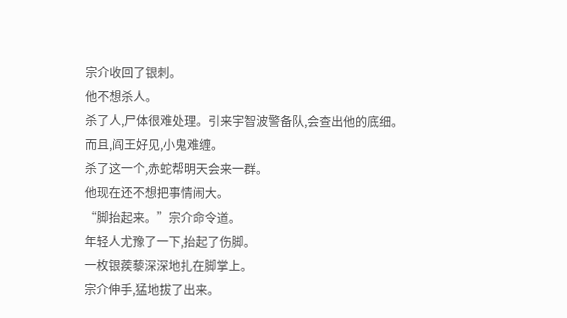宗介收回了银刺。
他不想杀人。
杀了人,尸体很难处理。引来宇智波警备队,会查出他的底细。
而且,阎王好见,小鬼难缠。
杀了这一个,赤蛇帮明天会来一群。
他现在还不想把事情闹大。
“脚抬起来。”宗介命令道。
年轻人尤豫了一下,抬起了伤脚。
一枚银蒺藜深深地扎在脚掌上。
宗介伸手,猛地拔了出来。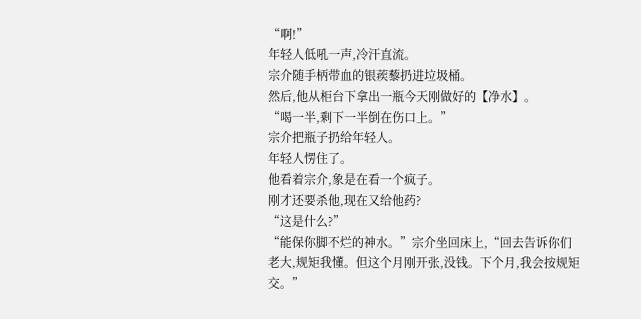“啊!”
年轻人低吼一声,冷汗直流。
宗介随手柄带血的银蒺藜扔进垃圾桶。
然后,他从柜台下拿出一瓶今天刚做好的【净水】。
“喝一半,剩下一半倒在伤口上。”
宗介把瓶子扔给年轻人。
年轻人愣住了。
他看着宗介,象是在看一个疯子。
刚才还要杀他,现在又给他药?
“这是什么?”
“能保你脚不烂的神水。”宗介坐回床上,“回去告诉你们老大,规矩我懂。但这个月刚开张,没钱。下个月,我会按规矩交。”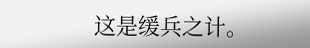这是缓兵之计。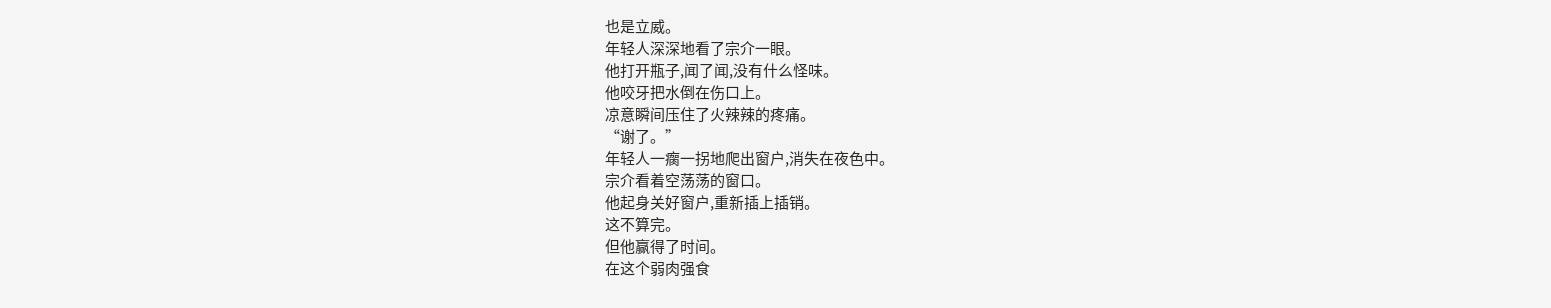也是立威。
年轻人深深地看了宗介一眼。
他打开瓶子,闻了闻,没有什么怪味。
他咬牙把水倒在伤口上。
凉意瞬间压住了火辣辣的疼痛。
“谢了。”
年轻人一瘸一拐地爬出窗户,消失在夜色中。
宗介看着空荡荡的窗口。
他起身关好窗户,重新插上插销。
这不算完。
但他赢得了时间。
在这个弱肉强食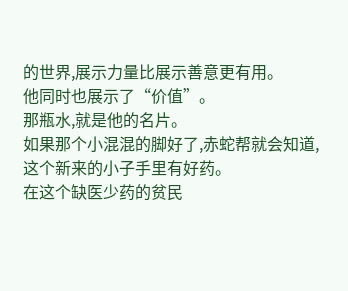的世界,展示力量比展示善意更有用。
他同时也展示了“价值”。
那瓶水,就是他的名片。
如果那个小混混的脚好了,赤蛇帮就会知道,这个新来的小子手里有好药。
在这个缺医少药的贫民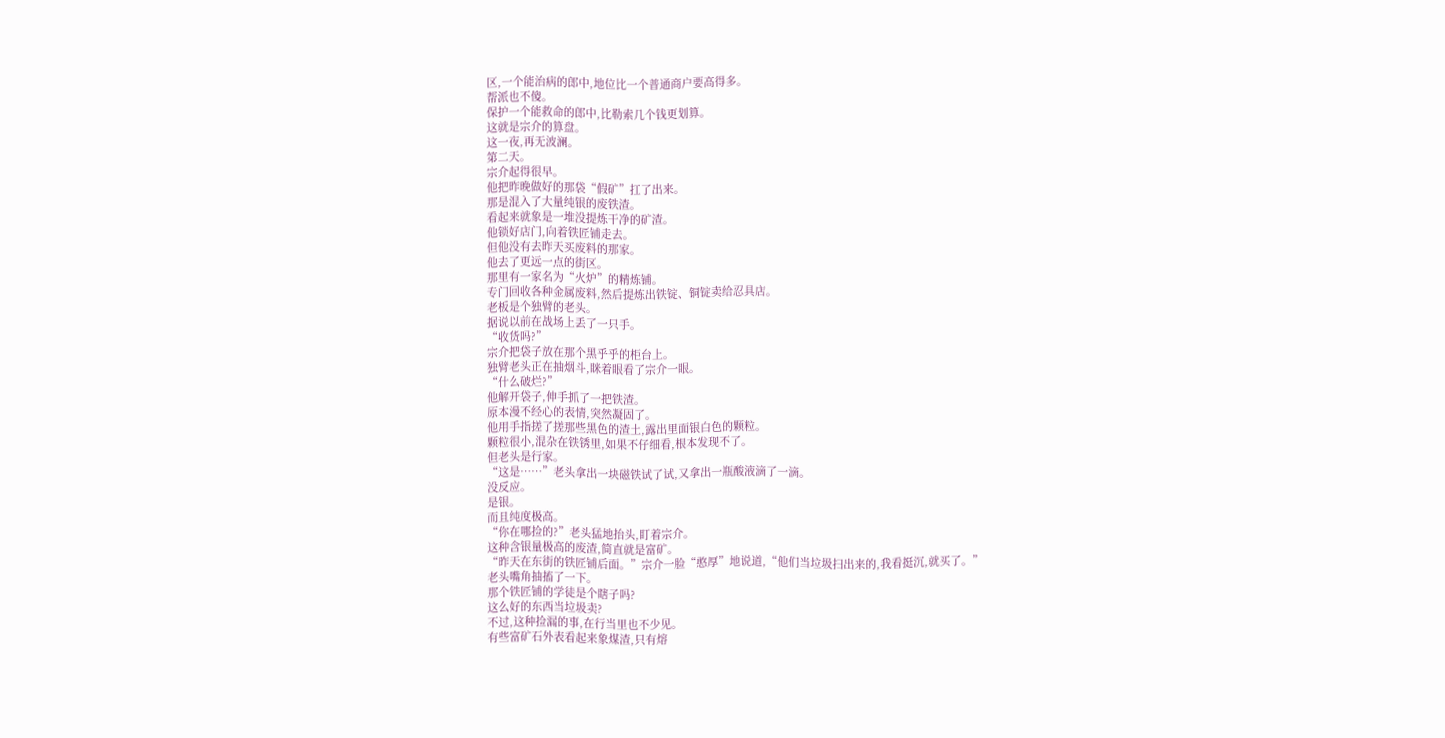区,一个能治病的郎中,地位比一个普通商户要高得多。
帮派也不傻。
保护一个能救命的郎中,比勒索几个钱更划算。
这就是宗介的算盘。
这一夜,再无波澜。
第二天。
宗介起得很早。
他把昨晚做好的那袋“假矿”扛了出来。
那是混入了大量纯银的废铁渣。
看起来就象是一堆没提炼干净的矿渣。
他锁好店门,向着铁匠铺走去。
但他没有去昨天买废料的那家。
他去了更远一点的街区。
那里有一家名为“火炉”的精炼铺。
专门回收各种金属废料,然后提炼出铁锭、铜锭卖给忍具店。
老板是个独臂的老头。
据说以前在战场上丢了一只手。
“收货吗?”
宗介把袋子放在那个黑乎乎的柜台上。
独臂老头正在抽烟斗,眯着眼看了宗介一眼。
“什么破烂?”
他解开袋子,伸手抓了一把铁渣。
原本漫不经心的表情,突然凝固了。
他用手指搓了搓那些黑色的渣土,露出里面银白色的颗粒。
颗粒很小,混杂在铁锈里,如果不仔细看,根本发现不了。
但老头是行家。
“这是……”老头拿出一块磁铁试了试,又拿出一瓶酸液滴了一滴。
没反应。
是银。
而且纯度极高。
“你在哪捡的?”老头猛地抬头,盯着宗介。
这种含银量极高的废渣,简直就是富矿。
“昨天在东街的铁匠铺后面。”宗介一脸“憨厚”地说道,“他们当垃圾扫出来的,我看挺沉,就买了。”
老头嘴角抽搐了一下。
那个铁匠铺的学徒是个瞎子吗?
这么好的东西当垃圾卖?
不过,这种捡漏的事,在行当里也不少见。
有些富矿石外表看起来象煤渣,只有熔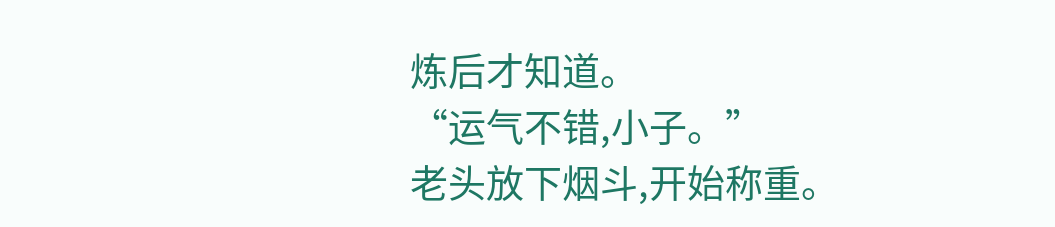炼后才知道。
“运气不错,小子。”
老头放下烟斗,开始称重。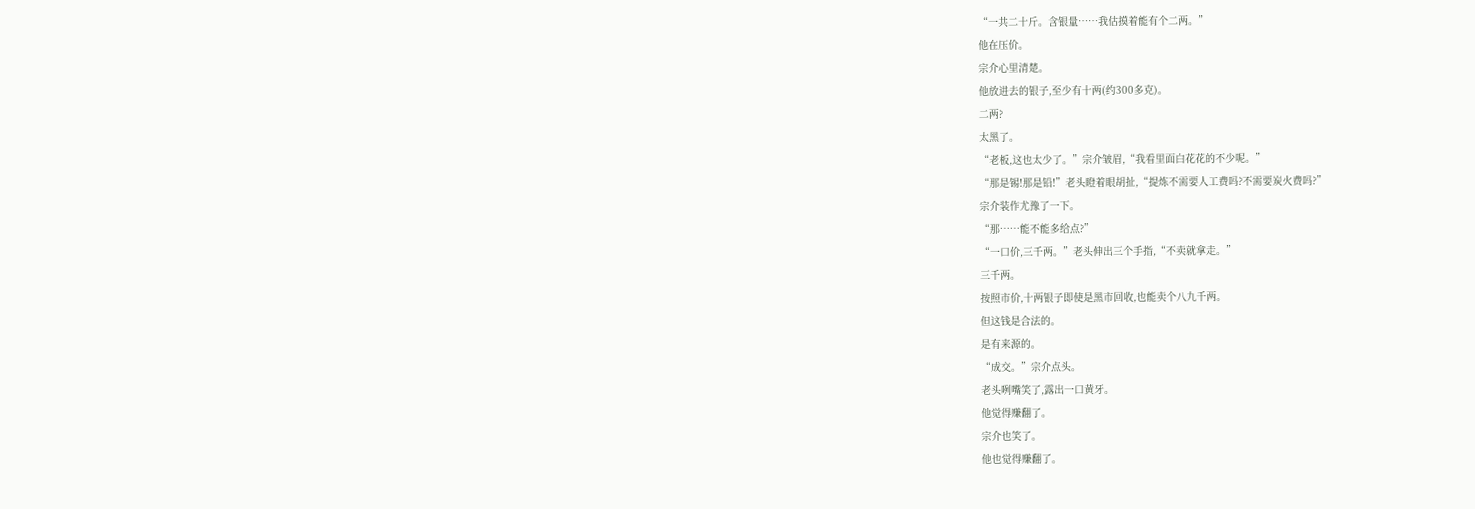“一共二十斤。含银量……我估摸着能有个二两。”
他在压价。
宗介心里清楚。
他放进去的银子,至少有十两(约300多克)。
二两?
太黑了。
“老板,这也太少了。”宗介皱眉,“我看里面白花花的不少呢。”
“那是锡!那是铅!”老头瞪着眼胡扯,“提炼不需要人工费吗?不需要炭火费吗?”
宗介装作尤豫了一下。
“那……能不能多给点?”
“一口价,三千两。”老头伸出三个手指,“不卖就拿走。”
三千两。
按照市价,十两银子即使是黑市回收,也能卖个八九千两。
但这钱是合法的。
是有来源的。
“成交。”宗介点头。
老头咧嘴笑了,露出一口黄牙。
他觉得赚翻了。
宗介也笑了。
他也觉得赚翻了。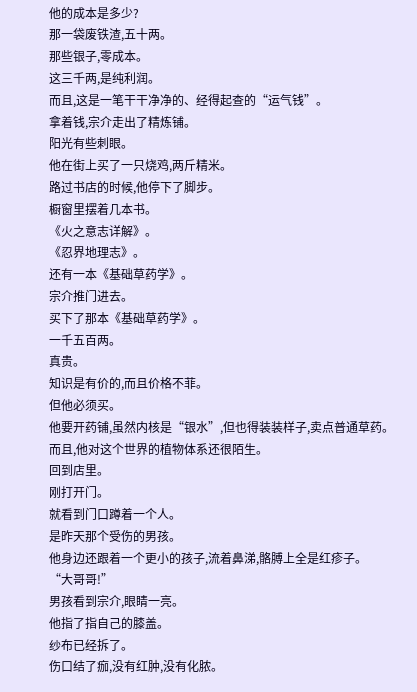他的成本是多少?
那一袋废铁渣,五十两。
那些银子,零成本。
这三千两,是纯利润。
而且,这是一笔干干净净的、经得起查的“运气钱”。
拿着钱,宗介走出了精炼铺。
阳光有些刺眼。
他在街上买了一只烧鸡,两斤精米。
路过书店的时候,他停下了脚步。
橱窗里摆着几本书。
《火之意志详解》。
《忍界地理志》。
还有一本《基础草药学》。
宗介推门进去。
买下了那本《基础草药学》。
一千五百两。
真贵。
知识是有价的,而且价格不菲。
但他必须买。
他要开药铺,虽然内核是“银水”,但也得装装样子,卖点普通草药。
而且,他对这个世界的植物体系还很陌生。
回到店里。
刚打开门。
就看到门口蹲着一个人。
是昨天那个受伤的男孩。
他身边还跟着一个更小的孩子,流着鼻涕,骼膊上全是红疹子。
“大哥哥!”
男孩看到宗介,眼睛一亮。
他指了指自己的膝盖。
纱布已经拆了。
伤口结了痂,没有红肿,没有化脓。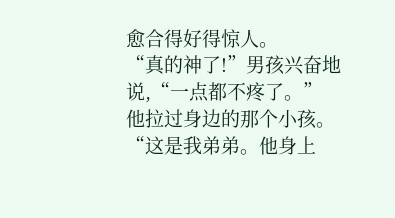愈合得好得惊人。
“真的神了!”男孩兴奋地说,“一点都不疼了。”
他拉过身边的那个小孩。
“这是我弟弟。他身上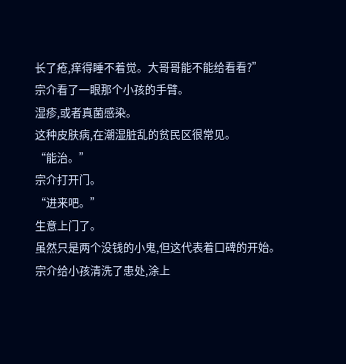长了疮,痒得睡不着觉。大哥哥能不能给看看?”
宗介看了一眼那个小孩的手臂。
湿疹,或者真菌感染。
这种皮肤病,在潮湿脏乱的贫民区很常见。
“能治。”
宗介打开门。
“进来吧。”
生意上门了。
虽然只是两个没钱的小鬼,但这代表着口碑的开始。
宗介给小孩清洗了患处,涂上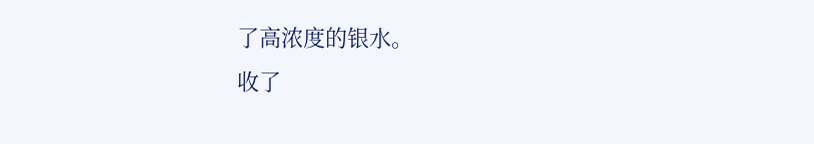了高浓度的银水。
收了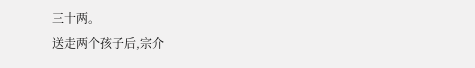三十两。
送走两个孩子后,宗介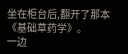坐在柜台后,翻开了那本《基础草药学》。
一边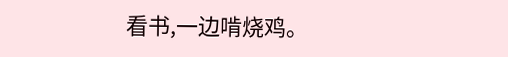看书,一边啃烧鸡。